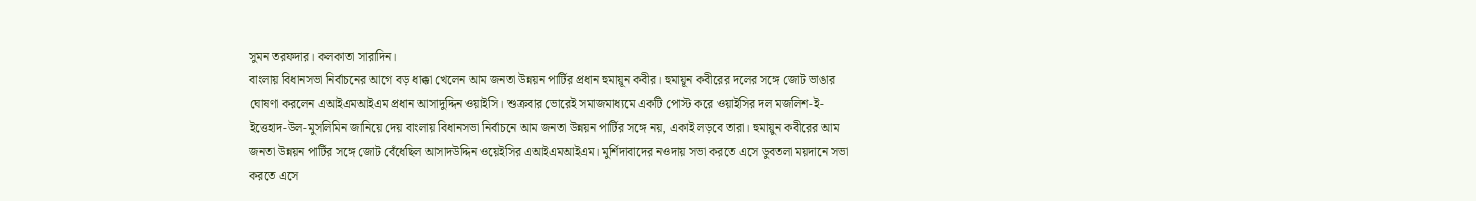সুমন তরফদার। কলকাতা সারাদিন।
বাংলায় বিধানসভা নির্বাচনের আগে বড় ধাক্কা খেলেন আম জনতা উন্নয়ন পার্টির প্রধান হুমায়ূন কবীর। হুমায়ূন কবীরের দলের সঙ্গে জোট ভাঙার ঘোষণা করলেন এআইএমআইএম প্রধান আসাদুদ্দিন ওয়াইসি। শুক্রবার ভোরেই সমাজমাধ্যমে একটি পোস্ট করে ওয়াইসির দল মজলিশ-ই-ইত্তেহাদ-উল-মুসলিমিন জানিয়ে দেয় বাংলায় বিধানসভা নির্বাচনে আম জনতা উন্নয়ন পার্টির সঙ্গে নয়, একাই লড়বে তারা। হুমায়ুন কবীরের আম জনতা উন্নয়ন পার্টির সঙ্গে জোট বেঁধেছিল আসাদউদ্দিন ওয়েইসির এআইএমআইএম। মুর্শিদাবাদের নওদায় সভা করতে এসে ডুবতলা ময়দানে সভা করতে এসে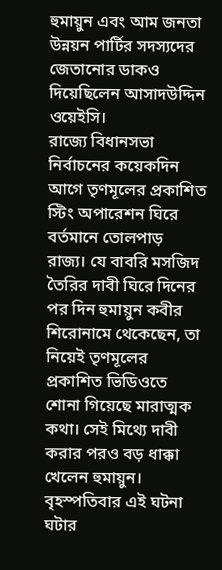হুমায়ুন এবং আম জনতা উন্নয়ন পার্টির সদস্যদের জেতানোর ডাকও দিয়েছিলেন আসাদউদ্দিন ওয়েইসি।
রাজ্যে বিধানসভা নির্বাচনের কয়েকদিন আগে তৃণমূলের প্রকাশিত স্টিং অপারেশন ঘিরে বর্তমানে তোলপাড় রাজ্য। যে বাবরি মসজিদ তৈরির দাবী ঘিরে দিনের পর দিন হুমায়ুন কবীর শিরোনামে থেকেছেন, তা নিয়েই তৃণমূলের প্রকাশিত ভিডিওতে শোনা গিয়েছে মারাত্মক কথা। সেই মিথ্যে দাবী করার পরও বড় ধাক্কা খেলেন হুমায়ুন। বৃহস্পতিবার এই ঘটনা ঘটার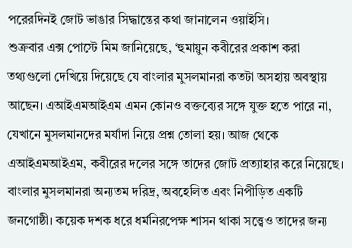পরেরদিনই জোট ভাঙার সিদ্ধান্তের কথা জানালেন ওয়াইসি।
শুক্রবার এক্স পোস্টে মিম জানিয়েছে, ‘হুমায়ুন কবীরের প্রকাশ করা তথ্যগুলো দেখিয়ে দিয়েছে যে বাংলার মুসলমানরা কতটা অসহায় অবস্থায় আছেন। এআইএমআইএম এমন কোনও বক্তব্যের সঙ্গে যুক্ত হতে পারে না, যেখানে মুসলমানদের মর্যাদা নিয়ে প্রশ্ন তোলা হয়। আজ থেকে এআইএমআইএম, কবীরের দলের সঙ্গে তাদের জোট প্রত্যাহার করে নিয়েছে। বাংলার মুসলমানরা অন্যতম দরিদ্র, অবহেলিত এবং নিপীড়িত একটি জনগোষ্ঠী। কয়েক দশক ধরে ধর্মনিরপেক্ষ শাসন থাকা সত্ত্বেও তাদের জন্য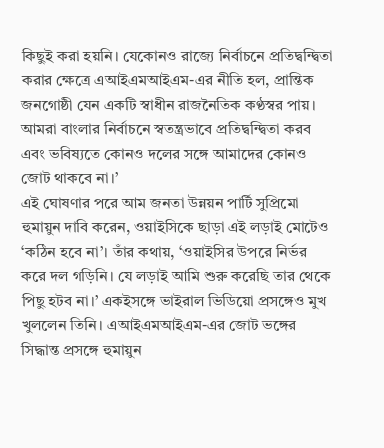কিছুই করা হয়নি। যেকোনও রাজ্যে নির্বাচনে প্রতিদ্বন্দ্বিতা করার ক্ষেত্রে এআইএমআইএম-এর নীতি হল, প্রান্তিক জনগোষ্ঠী যেন একটি স্বাধীন রাজনৈতিক কণ্ঠস্বর পায়। আমরা বাংলার নির্বাচনে স্বতন্ত্রভাবে প্রতিদ্বন্দ্বিতা করব এবং ভবিষ্যতে কোনও দলের সঙ্গে আমাদের কোনও জোট থাকবে না।’
এই ঘোষণার পরে আম জনতা উন্নয়ন পার্টি সুপ্রিমো হুমায়ুন দাবি করেন, ওয়াইসিকে ছাড়া এই লড়াই মোটেও ‘কঠিন হবে না’। তাঁর কথায়, ‘ওয়াইসির উপরে নির্ভর করে দল গড়িনি। যে লড়াই আমি শুরু করেছি তার থেকে পিছু হটব না।’ একইসঙ্গে ভাইরাল ভিডিয়ো প্রসঙ্গেও মুখ খুললেন তিনি। এআইএমআইএম-এর জোট ভঙ্গের সিদ্ধান্ত প্রসঙ্গে হুমায়ুন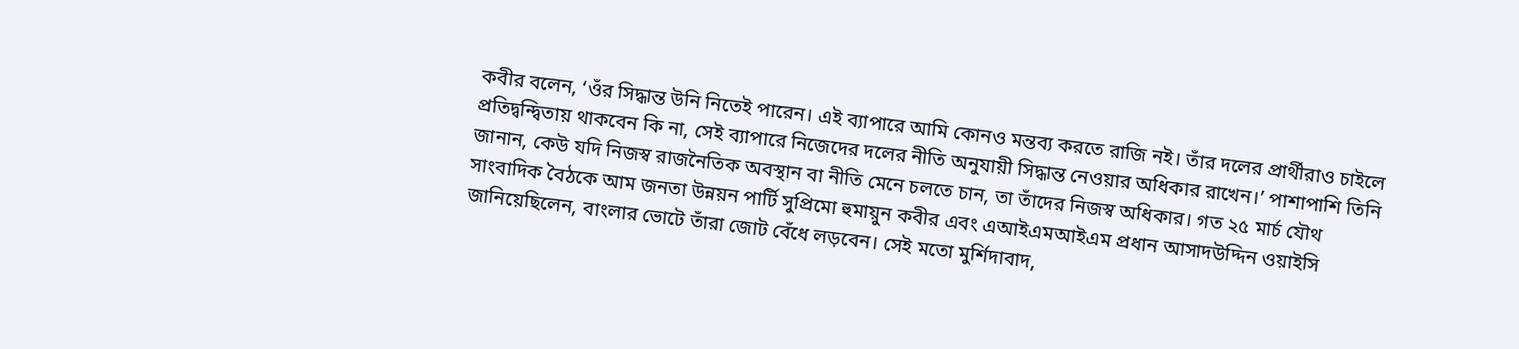কবীর বলেন, ‘ওঁর সিদ্ধান্ত উনি নিতেই পারেন। এই ব্যাপারে আমি কোনও মন্তব্য করতে রাজি নই। তাঁর দলের প্রার্থীরাও চাইলে প্রতিদ্বন্দ্বিতায় থাকবেন কি না, সেই ব্যাপারে নিজেদের দলের নীতি অনুযায়ী সিদ্ধান্ত নেওয়ার অধিকার রাখেন।’ পাশাপাশি তিনি জানান, কেউ যদি নিজস্ব রাজনৈতিক অবস্থান বা নীতি মেনে চলতে চান, তা তাঁদের নিজস্ব অধিকার। গত ২৫ মার্চ যৌথ সাংবাদিক বৈঠকে আম জনতা উন্নয়ন পার্টি সুপ্রিমো হুমায়ুন কবীর এবং এআইএমআইএম প্রধান আসাদউদ্দিন ওয়াইসি জানিয়েছিলেন, বাংলার ভোটে তাঁরা জোট বেঁধে লড়বেন। সেই মতো মুর্শিদাবাদ,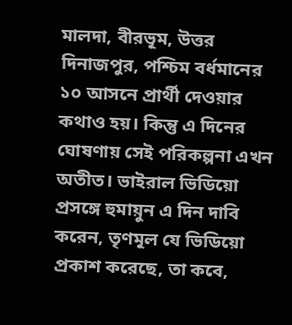মালদা, বীরভূম, উত্তর দিনাজপুর, পশ্চিম বর্ধমানের ১০ আসনে প্রার্থী দেওয়ার কথাও হয়। কিন্তু এ দিনের ঘোষণায় সেই পরিকল্পনা এখন অতীত। ভাইরাল ভিডিয়ো প্রসঙ্গে হুমায়ুন এ দিন দাবি করেন, তৃণমূল যে ভিডিয়ো প্রকাশ করেছে, তা কবে,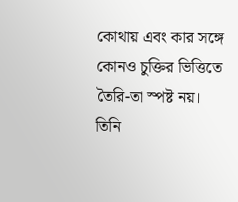কোথায় এবং কার সঙ্গে কোনও চুক্তির ভিত্তিতে তৈরি-তা স্পষ্ট নয়। তিনি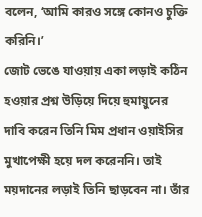বলেন, ‘আমি কারও সঙ্গে কোনও চুক্তি করিনি।’
জোট ভেঙে যাওয়ায় একা লড়াই কঠিন হওয়ার প্রশ্ন উড়িয়ে দিয়ে হুমায়ুনের দাবি করেন তিনি মিম প্রধান ওয়াইসির মুখাপেক্ষী হয়ে দল করেননি। তাই ময়দানের লড়াই তিনি ছাড়বেন না। তাঁর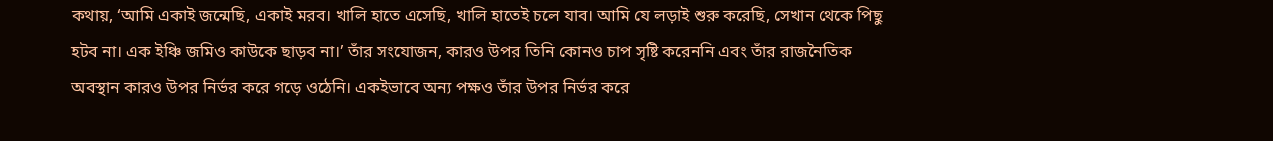কথায়, ‘আমি একাই জন্মেছি, একাই মরব। খালি হাতে এসেছি, খালি হাতেই চলে যাব। আমি যে লড়াই শুরু করেছি, সেখান থেকে পিছু হটব না। এক ইঞ্চি জমিও কাউকে ছাড়ব না।’ তাঁর সংযোজন, কারও উপর তিনি কোনও চাপ সৃষ্টি করেননি এবং তাঁর রাজনৈতিক অবস্থান কারও উপর নির্ভর করে গড়ে ওঠেনি। একইভাবে অন্য পক্ষও তাঁর উপর নির্ভর করে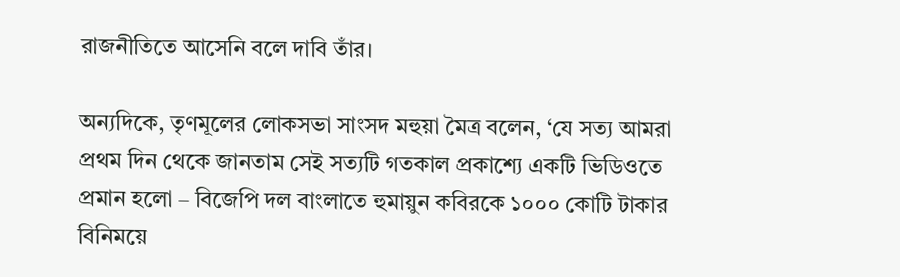রাজনীতিতে আসেনি বলে দাবি তাঁর।

অন্যদিকে, তৃণমূলের লোকসভা সাংসদ মহুয়া মৈত্র বলেন, ‘যে সত্য আমরা প্রথম দিন থেকে জানতাম সেই সত্যটি গতকাল প্রকাশ্যে একটি ভিডিওতে প্রমান হলো – বিজেপি দল বাংলাতে হুমায়ুন কবিরকে ১০০০ কোটি টাকার বিনিময়ে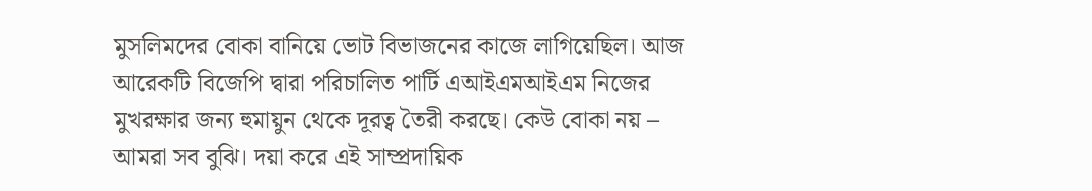মুসলিমদের বোকা বানিয়ে ভোট বিভাজনের কাজে লাগিয়েছিল। আজ আরেকটি বিজেপি দ্বারা পরিচালিত পার্টি এআইএমআইএম নিজের মুখরক্ষার জন্য হুমায়ুন থেকে দূরত্ব তৈরী করছে। কেউ বোকা নয় – আমরা সব বুঝি। দয়া করে এই সাম্প্রদায়িক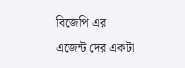বিজেপি এর এজেন্ট দের একটা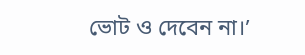ভোট ও দেবেন না।’